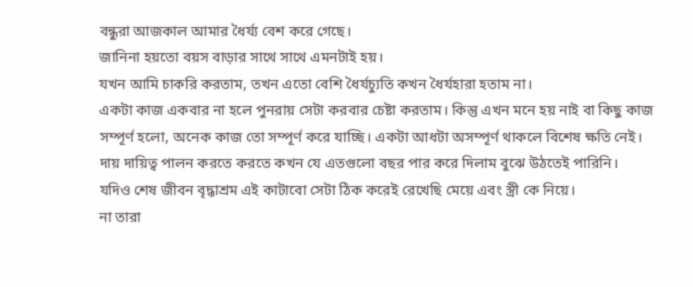বন্ধুরা আজকাল আমার ধৈর্য্য বেশ করে গেছে।
জানিনা হয়তো বয়স বাড়ার সাথে সাথে এমনটাই হয়।
যখন আমি চাকরি করতাম, তখন এতো বেশি ধৈর্যচ্যুতি কখন ধৈর্যহারা হতাম না।
একটা কাজ একবার না হলে পুনরায় সেটা করবার চেষ্টা করতাম। কিন্তু এখন মনে হয় নাই বা কিছু কাজ সম্পূর্ণ হলো, অনেক কাজ তো সম্পূর্ণ করে যাচ্ছি। একটা আধটা অসম্পূর্ণ থাকলে বিশেষ ক্ষতি নেই।
দায় দায়িত্ব পালন করতে করতে কখন যে এতগুলো বছর পার করে দিলাম বুঝে উঠতেই পারিনি।
যদিও শেষ জীবন বৃদ্ধাশ্রম এই কাটাবো সেটা ঠিক করেই রেখেছি মেয়ে এবং স্ত্রী কে নিয়ে।
না তারা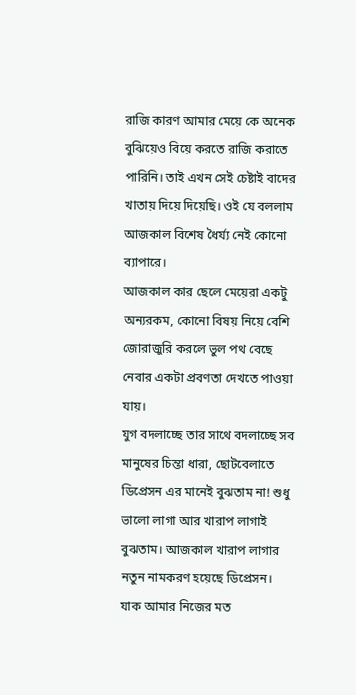রাজি কারণ আমার মেয়ে কে অনেক বুঝিয়েও বিয়ে করতে রাজি করাতে পারিনি। তাই এখন সেই চেষ্টাই বাদের খাতায় দিয়ে দিয়েছি। ওই যে বললাম আজকাল বিশেষ ধৈর্য্য নেই কোনো ব্যাপারে।
আজকাল কার ছেলে মেয়েরা একটু অন্যরকম, কোনো বিষয় নিয়ে বেশি জোরাজুরি করলে ভুল পথ বেছে নেবার একটা প্রবণতা দেখতে পাওয়া যায়।
যুগ বদলাচ্ছে তার সাথে বদলাচ্ছে সব মানুষের চিন্তা ধারা, ছোটবেলাতে ডিপ্রেসন এর মানেই বুঝতাম না! শুধু ভালো লাগা আর খারাপ লাগাই বুঝতাম। আজকাল খারাপ লাগার নতুন নামকরণ হয়েছে ডিপ্রেসন।
যাক আমার নিজের মত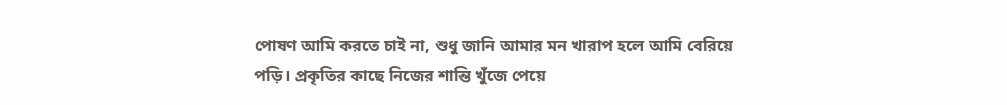পোষণ আমি করতে চাই না, শুধু জানি আমার মন খারাপ হলে আমি বেরিয়ে পড়ি। প্রকৃতির কাছে নিজের শান্তি খুঁজে পেয়ে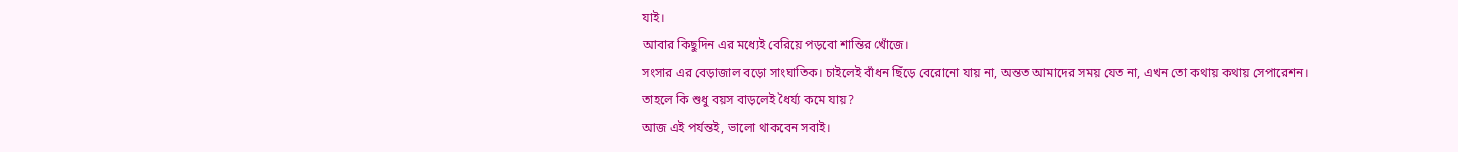যাই।
আবার কিছুদিন এর মধ্যেই বেরিয়ে পড়বো শান্তির খোঁজে।
সংসার এর বেড়াজাল বড়ো সাংঘাতিক। চাইলেই বাঁধন ছিঁড়ে বেরোনো যায় না, অন্তত আমাদের সময় যেত না, এখন তো কথায় কথায় সেপারেশন।
তাহলে কি শুধু বয়স বাড়লেই ধৈর্য্য কমে যায়?
আজ এই পর্যন্তই, ভালো থাকবেন সবাই।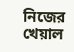নিজের খেয়াল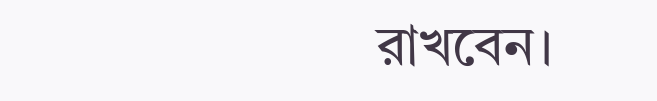রাখবেন।